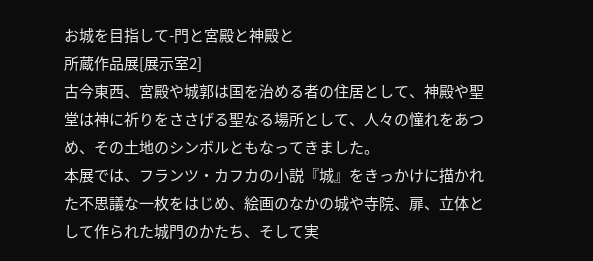お城を目指して-門と宮殿と神殿と
所蔵作品展[展示室2]
古今東西、宮殿や城郭は国を治める者の住居として、神殿や聖堂は神に祈りをささげる聖なる場所として、人々の憧れをあつめ、その土地のシンボルともなってきました。
本展では、フランツ・カフカの小説『城』をきっかけに描かれた不思議な一枚をはじめ、絵画のなかの城や寺院、扉、立体として作られた城門のかたち、そして実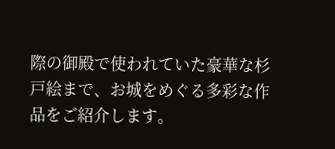際の御殿で使われていた豪華な杉戸絵まで、お城をめぐる多彩な作品をご紹介します。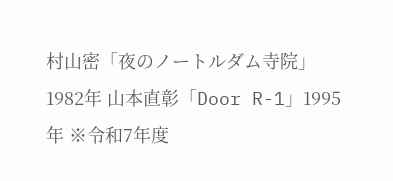村山密「夜のノートルダム寺院」1982年 山本直彰「Door R-1」1995年 ※令和7年度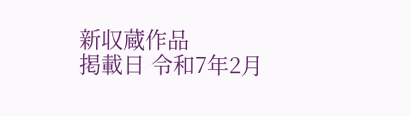新収蔵作品
掲載日 令和7年2月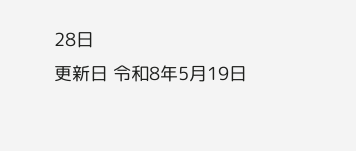28日
更新日 令和8年5月19日